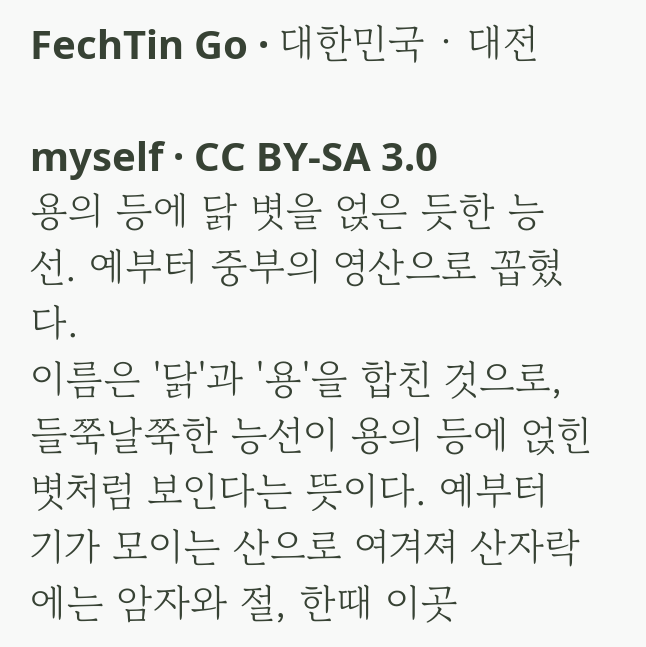FechTin Go · 대한민국 · 대전

myself · CC BY-SA 3.0
용의 등에 닭 볏을 얹은 듯한 능선. 예부터 중부의 영산으로 꼽혔다.
이름은 '닭'과 '용'을 합친 것으로, 들쭉날쭉한 능선이 용의 등에 얹힌 볏처럼 보인다는 뜻이다. 예부터 기가 모이는 산으로 여겨져 산자락에는 암자와 절, 한때 이곳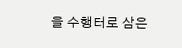을 수행터로 삼은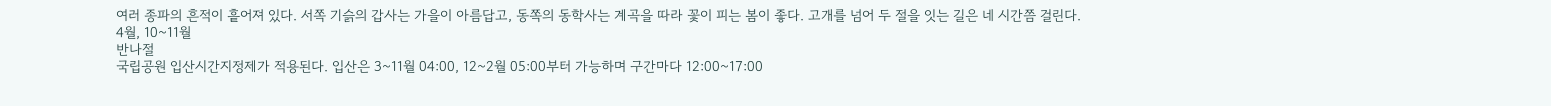여러 종파의 흔적이 흩어져 있다. 서쪽 기슭의 갑사는 가을이 아름답고, 동쪽의 동학사는 계곡을 따라 꽃이 피는 봄이 좋다. 고개를 넘어 두 절을 잇는 길은 네 시간쯤 걸린다.
4월, 10~11월
반나절
국립공원 입산시간지정제가 적용된다. 입산은 3~11월 04:00, 12~2월 05:00부터 가능하며 구간마다 12:00~17:00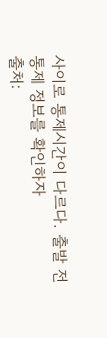사이로 통제시간이 다르다. 출발 전 통제 정보를 확인하자
출처: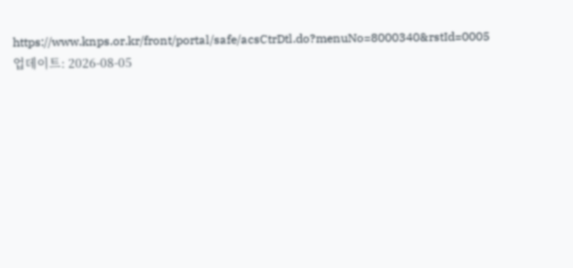https://www.knps.or.kr/front/portal/safe/acsCtrDtl.do?menuNo=8000340&rstId=0005
업데이트: 2026-08-05